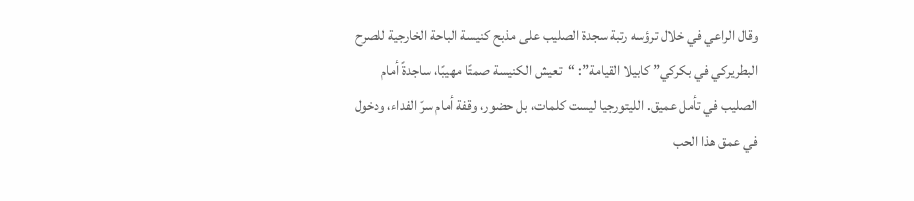وقال الراعي في خلال ترؤسه رتبة سجدة الصليب على مذبح كنيسة الباحة الخارجية للصرح البطريركي في بكركي” كابيلا القيامة”: “تعيش الكنيسة صمتًا مهيبًا، ساجدةً أمام الصليب في تأمل عميق. الليتورجيا ليست كلمات، بل حضور، وقفة أمام سرّ الفداء، ودخول في عمق هذا الحب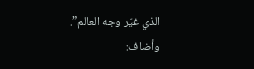الذي غيّر وجه العالم”.
وأضاف: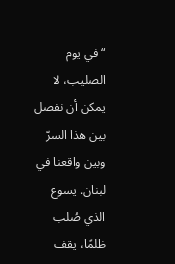“في يوم الصليب، لا يمكن أن نفصل بين هذا السرّ وبين واقعنا في لبنان. يسوع الذي صُلب ظلمًا، يقف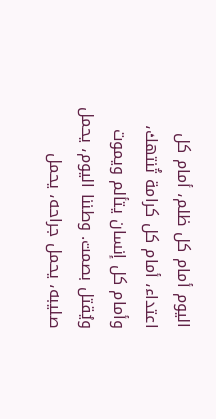اليوم أمام كل ظلم، أمام كل اعتداء، أمام كل كرامة تُنتهك، وأمام كل إنسان يتألم ويموت ويُقتل بصمت. وطننا اليوم، يحمل صليبه، يحمل جراحه، يحمل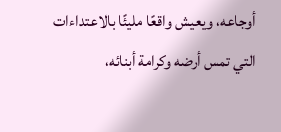أوجاعه، ويعيش واقعًا مليئًا بالاعتداءات التي تمس أرضه وكرامة أبنائه،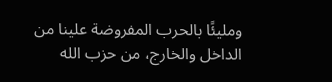ومليئًا بالحرب المفروضة علينا من الداخل والخارج، من حزب الله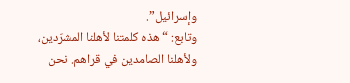وإسرائيل”.
وتابع: “هذه كلمتنا لأهلنا المشرّدين، ولأهلنا الصامدين في قراهم. نحن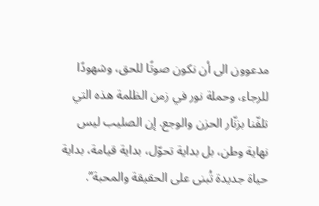مدعوون الى أن نكون صوتًا للحق، وشهودًا للرجاء، وحملة نور في زمن الظلمة هذه التي تلفّنا بزنّار الحزن والوجع. إن الصليب ليس نهاية وطن، بل بداية تحوّل، بداية قيامة، بداية حياة جديدة تُبنى على الحقيقة والمحبة”.